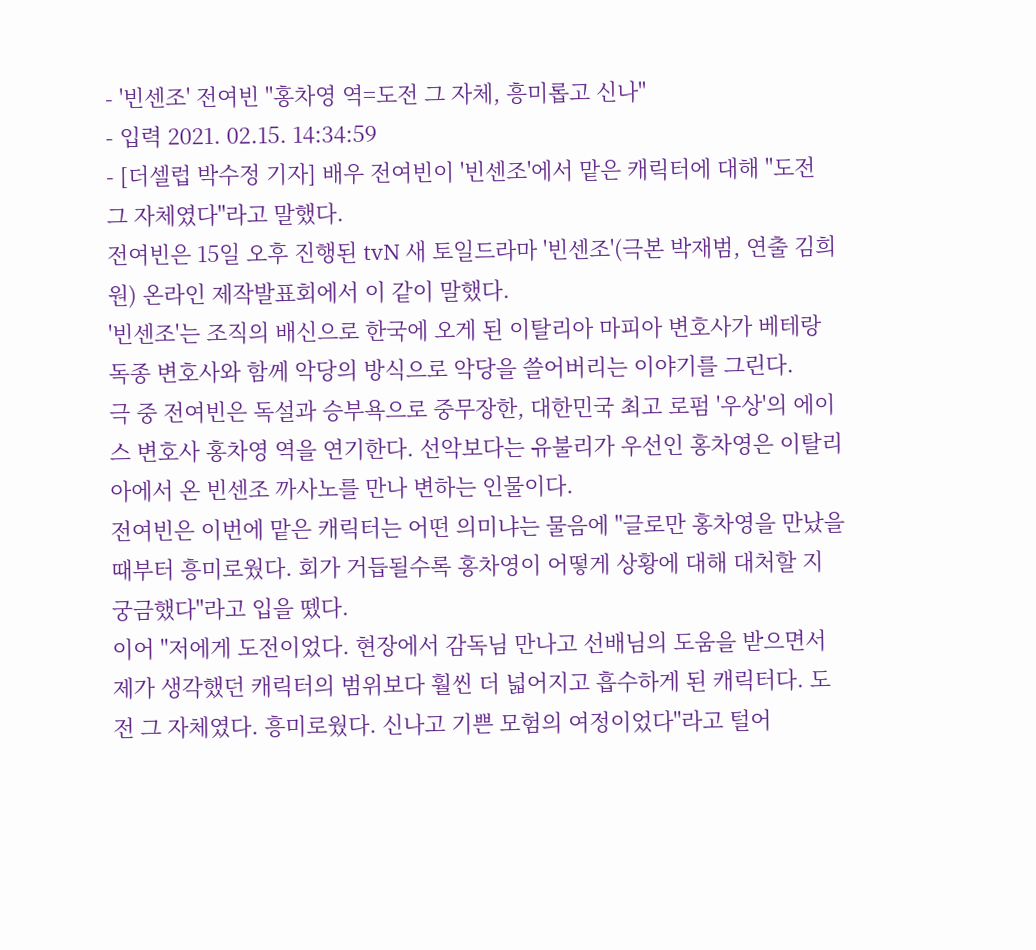- '빈센조' 전여빈 "홍차영 역=도전 그 자체, 흥미롭고 신나"
- 입력 2021. 02.15. 14:34:59
- [더셀럽 박수정 기자] 배우 전여빈이 '빈센조'에서 맡은 캐릭터에 대해 "도전 그 자체였다"라고 말했다.
전여빈은 15일 오후 진행된 tvN 새 토일드라마 '빈센조'(극본 박재범, 연출 김희원) 온라인 제작발표회에서 이 같이 말했다.
'빈센조'는 조직의 배신으로 한국에 오게 된 이탈리아 마피아 변호사가 베테랑 독종 변호사와 함께 악당의 방식으로 악당을 쓸어버리는 이야기를 그린다.
극 중 전여빈은 독설과 승부욕으로 중무장한, 대한민국 최고 로펌 '우상'의 에이스 변호사 홍차영 역을 연기한다. 선악보다는 유불리가 우선인 홍차영은 이탈리아에서 온 빈센조 까사노를 만나 변하는 인물이다.
전여빈은 이번에 맡은 캐릭터는 어떤 의미냐는 물음에 "글로만 홍차영을 만났을 때부터 흥미로웠다. 회가 거듭될수록 홍차영이 어떻게 상황에 대해 대처할 지 궁금했다"라고 입을 뗐다.
이어 "저에게 도전이었다. 현장에서 감독님 만나고 선배님의 도움을 받으면서 제가 생각했던 캐릭터의 범위보다 훨씬 더 넓어지고 흡수하게 된 캐릭터다. 도전 그 자체였다. 흥미로웠다. 신나고 기쁜 모험의 여정이었다"라고 털어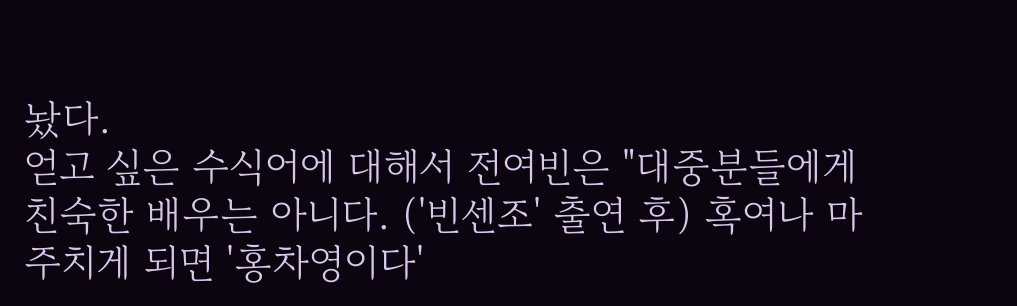놨다.
얻고 싶은 수식어에 대해서 전여빈은 "대중분들에게 친숙한 배우는 아니다. ('빈센조' 출연 후) 혹여나 마주치게 되면 '홍차영이다'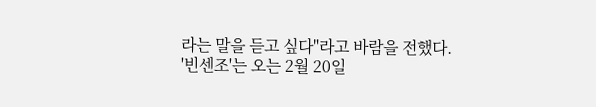라는 말을 듣고 싶다"라고 바람을 전했다.
'빈센조'는 오는 2월 20일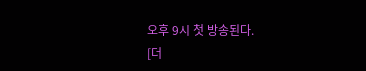오후 9시 첫 방송된다.
[더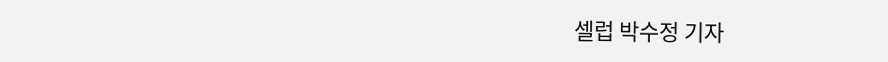셀럽 박수정 기자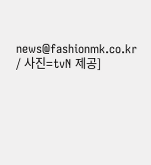news@fashionmk.co.kr / 사진=tvN 제공]